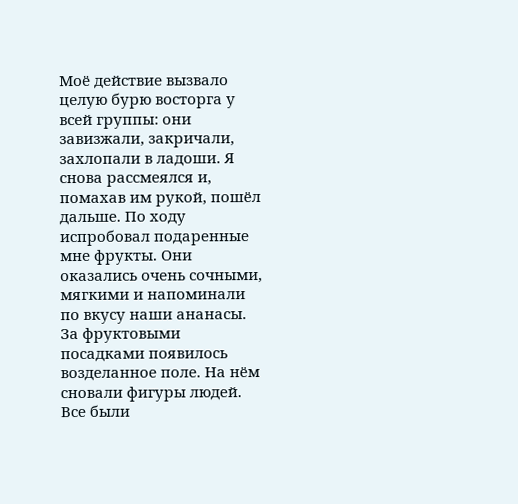Моё действие вызвало целую бурю восторга у всей группы: они завизжали, закричали, захлопали в ладоши. Я снова рассмеялся и, помахав им рукой, пошёл дальше. По ходу испробовал подаренные мне фрукты. Они оказались очень сочными, мягкими и напоминали по вкусу наши ананасы. За фруктовыми посадками появилось возделанное поле. На нём сновали фигуры людей. Все были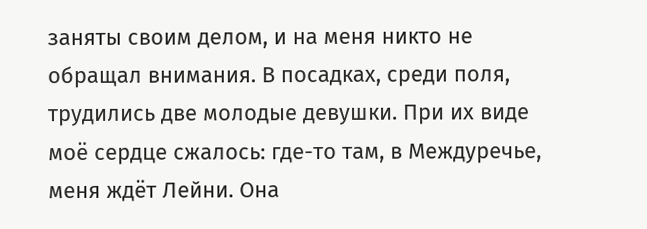заняты своим делом, и на меня никто не обращал внимания. В посадках, среди поля, трудились две молодые девушки. При их виде моё сердце сжалось: где-то там, в Междуречье, меня ждёт Лейни. Она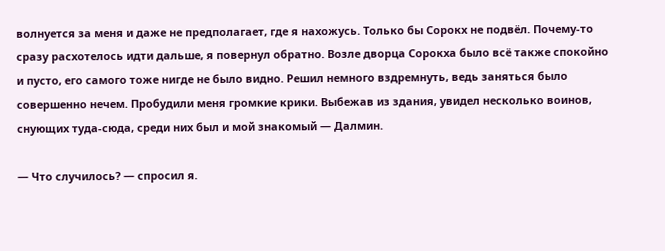волнуется за меня и даже не предполагает, где я нахожусь. Только бы Сорокх не подвёл. Почему-то сразу расхотелось идти дальше, я повернул обратно. Возле дворца Сорокха было всё также спокойно и пусто, его самого тоже нигде не было видно. Решил немного вздремнуть, ведь заняться было совершенно нечем. Пробудили меня громкие крики. Выбежав из здания, увидел несколько воинов, снующих туда-сюда, среди них был и мой знакомый — Далмин.

— Что случилось? — спросил я.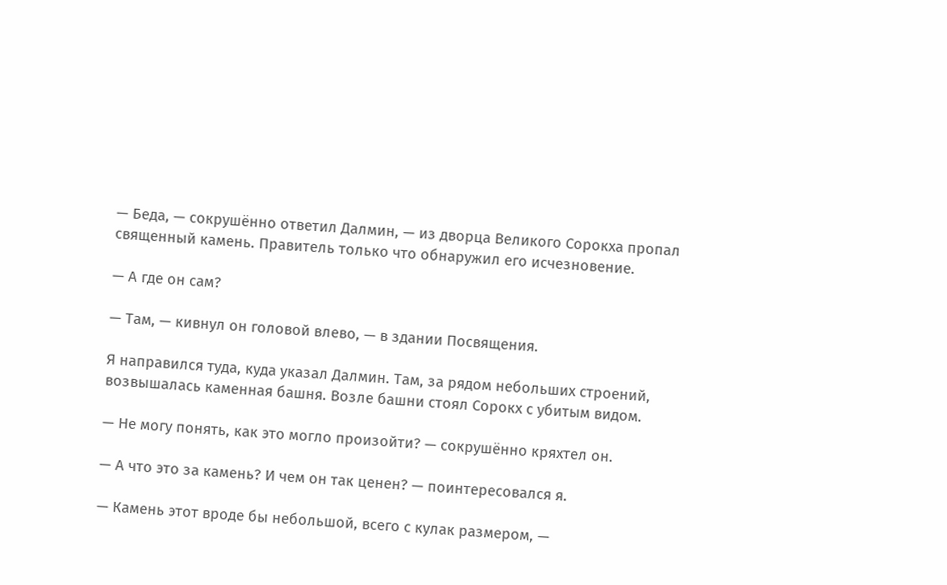— Беда, — сокрушённо ответил Далмин, — из дворца Великого Сорокха пропал священный камень. Правитель только что обнаружил его исчезновение.

— А где он сам?

— Там, — кивнул он головой влево, — в здании Посвящения.

Я направился туда, куда указал Далмин. Там, за рядом небольших строений, возвышалась каменная башня. Возле башни стоял Сорокх с убитым видом.

— Не могу понять, как это могло произойти? — сокрушённо кряхтел он.

— А что это за камень? И чем он так ценен? — поинтересовался я.

— Камень этот вроде бы небольшой, всего с кулак размером, —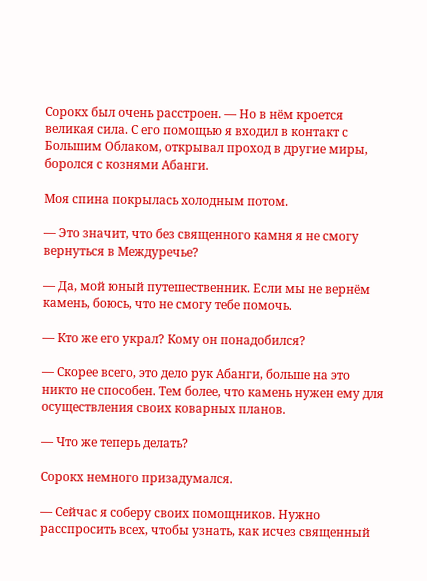Сорокх был очень расстроен. — Но в нём кроется великая сила. С его помощью я входил в контакт с Большим Облаком, открывал проход в другие миры, боролся с кознями Абанги.

Моя спина покрылась холодным потом.

— Это значит, что без священного камня я не смогу вернуться в Междуречье?

— Да, мой юный путешественник. Если мы не вернём камень, боюсь, что не смогу тебе помочь.

— Кто же его украл? Кому он понадобился?

— Скорее всего, это дело рук Абанги, больше на это никто не способен. Тем более, что камень нужен ему для осуществления своих коварных планов.

— Что же теперь делать?

Сорокх немного призадумался.

— Сейчас я соберу своих помощников. Нужно расспросить всех, чтобы узнать, как исчез священный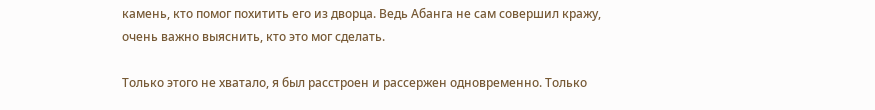камень, кто помог похитить его из дворца. Ведь Абанга не сам совершил кражу, очень важно выяснить, кто это мог сделать.

Только этого не хватало, я был расстроен и рассержен одновременно. Только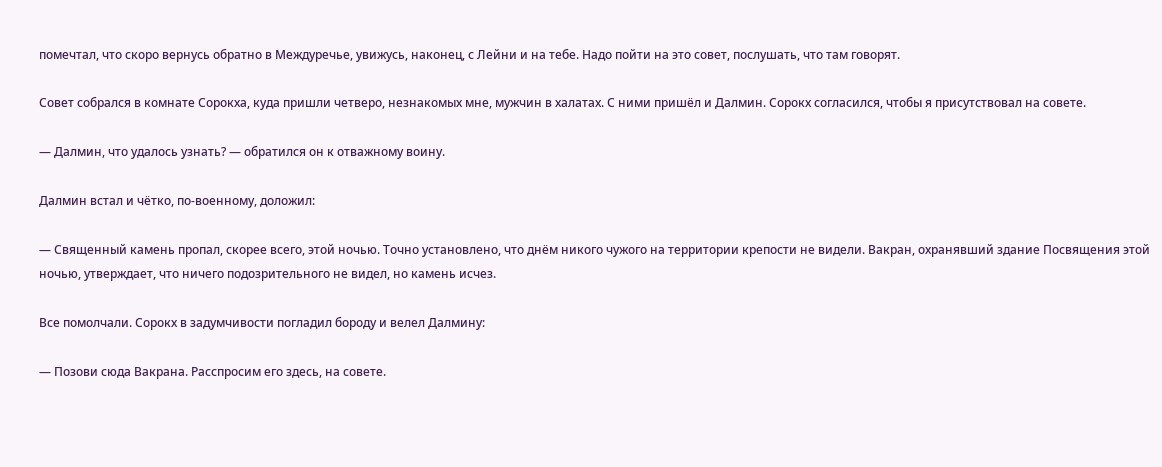помечтал, что скоро вернусь обратно в Междуречье, увижусь, наконец, с Лейни и на тебе. Надо пойти на это совет, послушать, что там говорят.

Совет собрался в комнате Сорокха, куда пришли четверо, незнакомых мне, мужчин в халатах. С ними пришёл и Далмин. Сорокх согласился, чтобы я присутствовал на совете.

— Далмин, что удалось узнать? — обратился он к отважному воину.

Далмин встал и чётко, по-военному, доложил:

— Священный камень пропал, скорее всего, этой ночью. Точно установлено, что днём никого чужого на территории крепости не видели. Вакран, охранявший здание Посвящения этой ночью, утверждает, что ничего подозрительного не видел, но камень исчез.

Все помолчали. Сорокх в задумчивости погладил бороду и велел Далмину:

— Позови сюда Вакрана. Расспросим его здесь, на совете.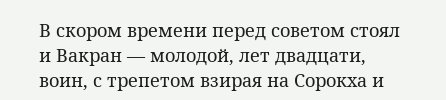В скором времени перед советом стоял и Вакран — молодой, лет двадцати, воин, с трепетом взирая на Сорокха и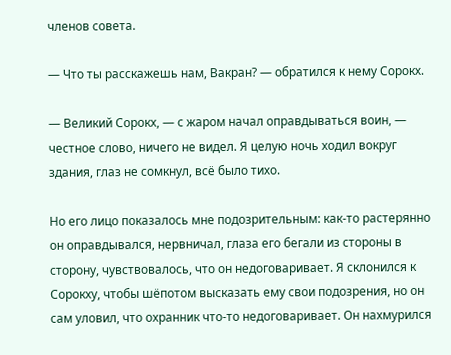членов совета.

— Что ты расскажешь нам, Вакран? — обратился к нему Сорокх.

— Великий Сорокх, — с жаром начал оправдываться воин, — честное слово, ничего не видел. Я целую ночь ходил вокруг здания, глаз не сомкнул, всё было тихо.

Но его лицо показалось мне подозрительным: как-то растерянно он оправдывался, нервничал, глаза его бегали из стороны в сторону, чувствовалось, что он недоговаривает. Я склонился к Сорокху, чтобы шёпотом высказать ему свои подозрения, но он сам уловил, что охранник что-то недоговаривает. Он нахмурился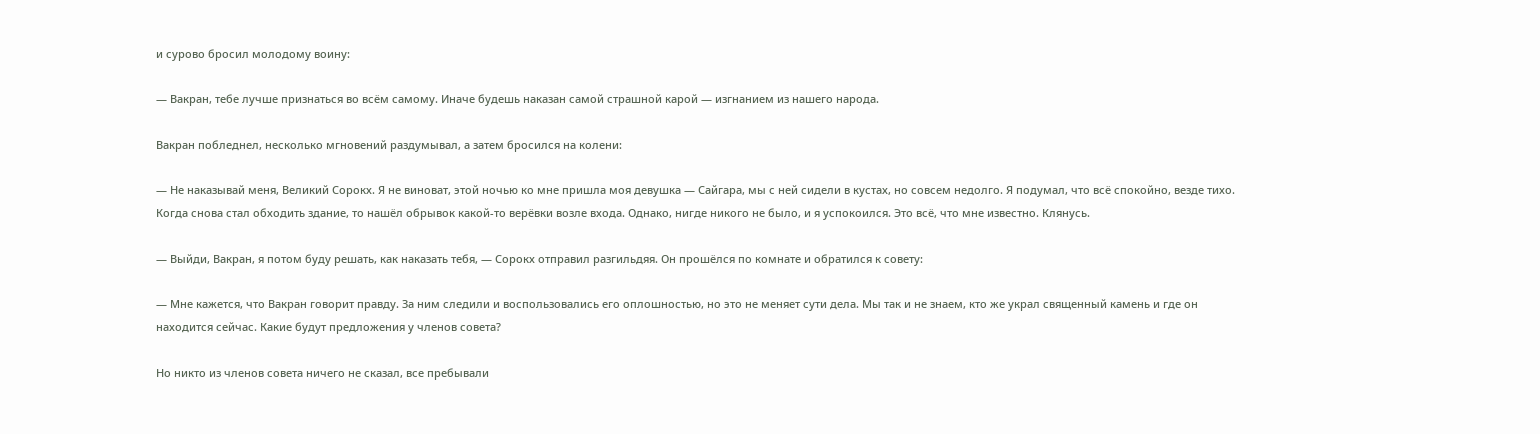и сурово бросил молодому воину:

— Вакран, тебе лучше признаться во всём самому. Иначе будешь наказан самой страшной карой — изгнанием из нашего народа.

Вакран побледнел, несколько мгновений раздумывал, а затем бросился на колени:

— Не наказывай меня, Великий Сорокх. Я не виноват, этой ночью ко мне пришла моя девушка — Сайгара, мы с ней сидели в кустах, но совсем недолго. Я подумал, что всё спокойно, везде тихо. Когда снова стал обходить здание, то нашёл обрывок какой-то верёвки возле входа. Однако, нигде никого не было, и я успокоился. Это всё, что мне известно. Клянусь.

— Выйди, Вакран, я потом буду решать, как наказать тебя, — Сорокх отправил разгильдяя. Он прошёлся по комнате и обратился к совету:

— Мне кажется, что Вакран говорит правду. За ним следили и воспользовались его оплошностью, но это не меняет сути дела. Мы так и не знаем, кто же украл священный камень и где он находится сейчас. Какие будут предложения у членов совета?

Но никто из членов совета ничего не сказал, все пребывали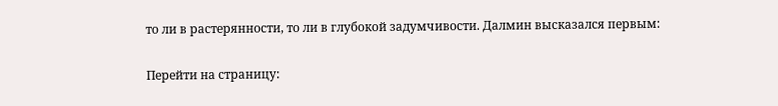то ли в растерянности, то ли в глубокой задумчивости. Далмин высказался первым:

Перейти на страницу: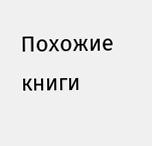Похожие книги